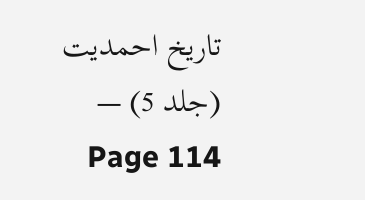تاریخ احمدیت (جلد 5) — Page 114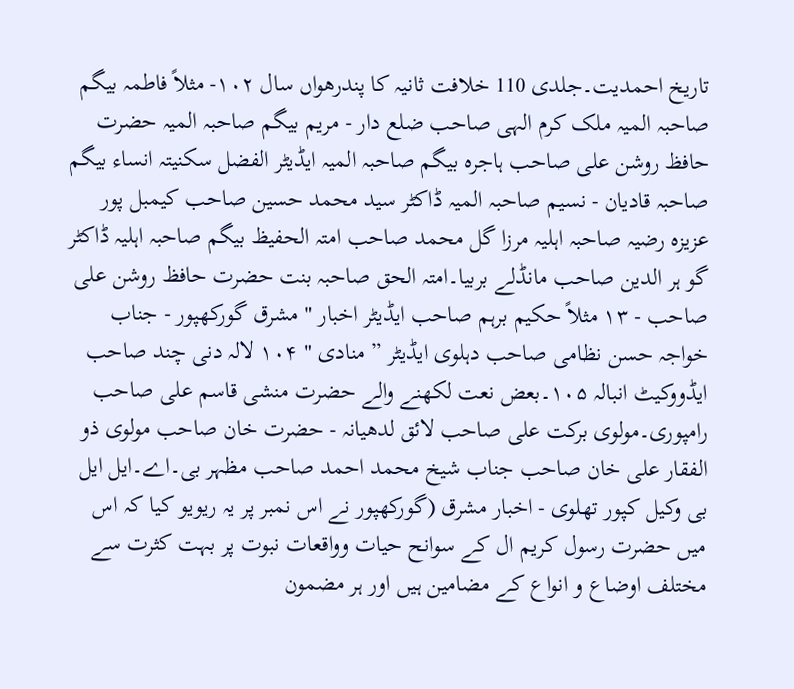تاریخ احمدیت۔جلدی 110 خلافت ثانیہ کا پندرھواں سال ۱۰۲- مثلاً فاطمہ بیگم صاحبہ المیہ ملک کرم الہی صاحب ضلع دار - مریم بیگم صاحبہ المیہ حضرت حافظ روشن علی صاحب ہاجرہ بیگم صاحبہ المیہ ایڈیٹر الفضل سکنیتہ انساء بیگم صاحبہ قادیان - نسیم صاحبہ المیہ ڈاکٹر سید محمد حسین صاحب کیمبل پور عزیزہ رضیہ صاحبہ اہلیہ مرزا گل محمد صاحب امتہ الحفیظ بیگم صاحبہ اہلیہ ڈاکٹر گو ہر الدین صاحب مانڈلے بربیا۔امتہ الحق صاحبہ بنت حضرت حافظ روشن علی صاحب - ۱۳ مثلاً حکیم برہم صاحب ایڈیٹر اخبار " مشرق گورکھپور - جناب خواجہ حسن نظامی صاحب دہلوی ایڈیٹر ” منادی " ۱۰۴ لالہ دنی چند صاحب ایڈووکیٹ انبالہ ۱۰۵۔بعض نعت لکھنے والے حضرت منشی قاسم علی صاحب رامپوری۔مولوی برکت علی صاحب لائق لدھیانہ - حضرت خان صاحب مولوی ذو الفقار علی خان صاحب جناب شیخ محمد احمد صاحب مظہر بی۔اے۔ایل ایل بی وکیل کپور تھلوی - اخبار مشرق (گورکھپور نے اس نمبر پر یہ ریویو کیا کہ اس میں حضرت رسول کریم ال کے سوانح حیات وواقعات نبوت پر بہت کثرت سے مختلف اوضاع و انواع کے مضامین ہیں اور ہر مضمون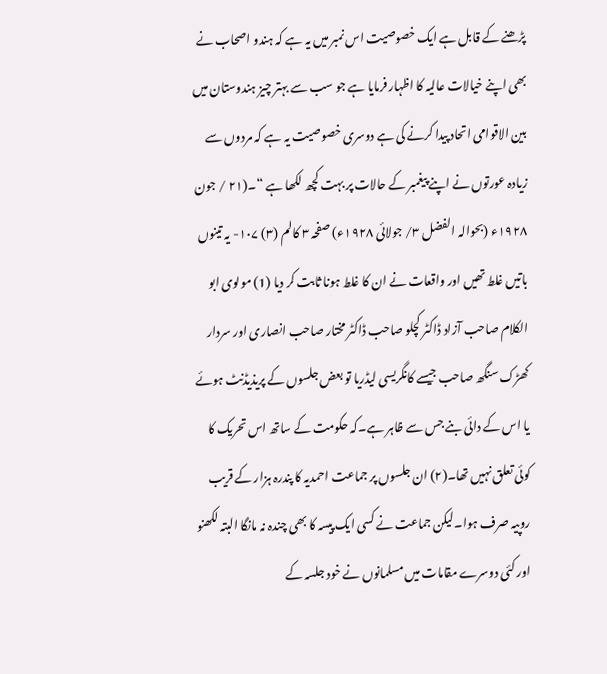پڑھنے کے قابل ہے ایک خصوصیت اس نمبر میں یہ ہے کہ ہندو اصحاب نے بھی اپنے خیالات عالیہ کا اظہار فرمایا ہے جو سب سے بہتر چیز ہندوستان میں بین الاقوامی اتحاد پیدا کرنے کی ہے دوسری خصوصیت یہ ہے کہ مردوں سے زیادہ عورتوں نے اپنے پیغمبر کے حالات پر بہت کچھ لکھا ہے “۔(۲۱ / جون ۱۹۲۸ء (بحوالہ الفضل ۳/ جولائی ۱۹۲۸ء) صفحہ ۳ کالم (۳) ۱۰۷- یہ تینوں باتیں غلط تھیں اور واقعات نے ان کا غلط ہونا ثابت کر دیا (1) مولوی ابو الکلام صاحب آزاد ڈاکٹر کچلو صاحب ڈاکٹر مختار صاحب انصاری اور سردار کھڑک سنگھ صاحب جیسے کانگریسی لیڈریا تو بعض جلسوں کے پریذیڈنٹ ہوئے یا اس کے دائی بنے جس سے ظاہر ہے۔کہ حکومت کے ساتھ اس تحریک کا کوئی تعلق نہیں تھا۔(۲) ان جلسوں پر جماعت احمدیہ کا پندرہ ہزار کے قریب روپیہ صرف ہوا۔لیکن جماعت نے کسی ایک پیسہ کا بھی چندہ نہ مانگا البتہ لکھنو اور کئی دوسرے مقامات میں مسلمانوں نے خود جلسہ کے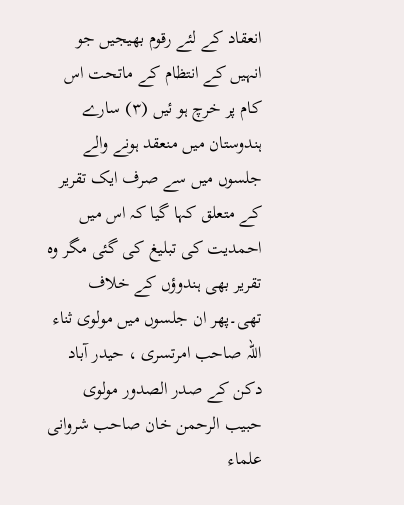انعقاد کے لئے رقوم بھیجیں جو انہیں کے انتظام کے ماتحت اس کام پر خرچ ہو ئیں (۳) سارے ہندوستان میں منعقد ہونے والے جلسوں میں سے صرف ایک تقریر کے متعلق کہا گیا کہ اس میں احمدیت کی تبلیغ کی گئی مگر وہ تقریر بھی ہندوؤں کے خلاف تھی۔پھر ان جلسوں میں مولوی ثناء اللہ صاحب امرتسری ، حیدر آباد دکن کے صدر الصدور مولوی حبیب الرحمن خان صاحب شروانی علماء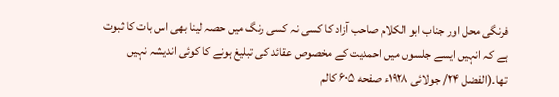فرنگی محل اور جناب ابو الکلام صاحب آزاد کا کسی نہ کسی رنگ میں حصہ لینا بھی اس بات کا ثبوت ہے کہ انہیں ایسے جلسوں میں احمدیت کے مخصوص عقائد کی تبلیغ ہونے کا کوئی اندیشہ نہیں تھا۔(الفضل ۲۴/ جولائی ۱۹۲۸ء صفحه ۶۰۵ کالم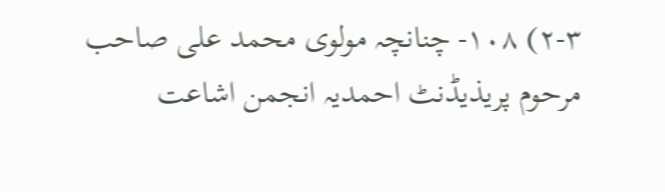۲-۳) ۱۰۸- چنانچہ مولوی محمد علی صاحب مرحوم پریذیڈنٹ احمدیہ انجمن اشاعت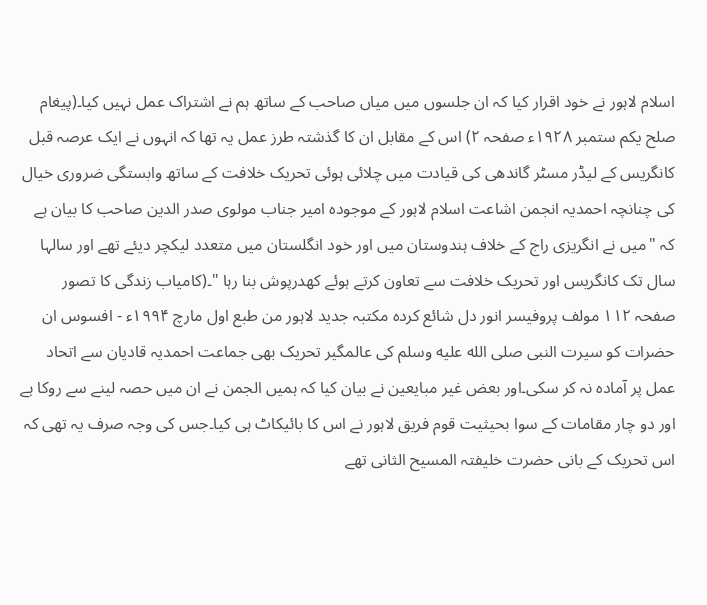اسلام لاہور نے خود اقرار کیا کہ ان جلسوں میں میاں صاحب کے ساتھ ہم نے اشتراک عمل نہیں کیا۔(پیغام صلح یکم ستمبر ۱۹۲۸ء صفحہ ۲) اس کے مقابل ان کا گذشتہ طرز عمل یہ تھا کہ انہوں نے ایک عرصہ قبل کانگریس کے لیڈر مسٹر گاندھی کی قیادت میں چلائی ہوئی تحریک خلافت کے ساتھ وابستگی ضروری خیال کی چنانچہ احمدیہ انجمن اشاعت اسلام لاہور کے موجودہ امیر جناب مولوی صدر الدین صاحب کا بیان ہے کہ "میں نے انگریزی راج کے خلاف ہندوستان میں اور خود انگلستان میں متعدد لیکچر دیئے تھے اور سالہا سال تک کانگریس اور تحریک خلافت سے تعاون کرتے ہوئے کھدرپوش بنا رہا "۔(کامیاب زندگی کا تصور صفحہ ۱۱۲ مولف پروفیسر انور دل شائع کردہ مکتبہ جدید لاہور من طبع اول مارچ ۱۹۹۴ء - افسوس ان حضرات کو سیرت النبی صلى الله عليه وسلم کی عالمگیر تحریک بھی جماعت احمدیہ قادیان سے اتحاد عمل پر آمادہ نہ کر سکی۔اور بعض غیر مبایعین نے بیان کیا کہ ہمیں الجمن نے ان میں حصہ لینے سے روکا ہے اور دو چار مقامات کے سوا بحیثیت قوم فریق لاہور نے اس کا بائیکاٹ ہی کیا۔جس کی وجہ صرف یہ تھی کہ اس تحریک کے بانی حضرت خلیفتہ المسیح الثانی تھے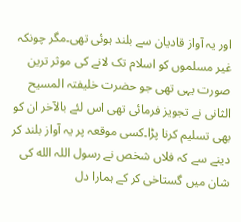اور یہ آواز قادیان سے بلند ہوئی تھی۔مگر چونکہ غیر مسلموں کو اسلام تک لانے کی موثر ترین صورت یہی تھی جو حضرت خلیفتہ المسیح الثانی نے تجویز فرمائی تھی اس لئے بالآخر ان کو بھی تسلیم کرنا پڑا۔کسی موقعہ پر یہ آواز بلند کر دینے سے کہ فلاں شخص نے رسول اللہ الله کی شان میں گستاخی کر کے ہمارا دل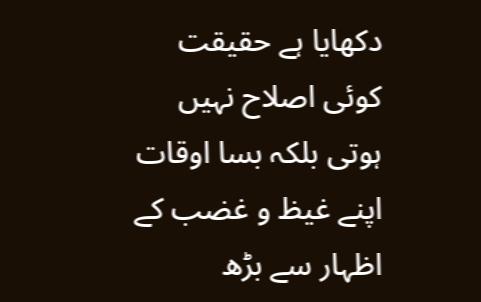دکھایا ہے حقیقت کوئی اصلاح نہیں ہوتی بلکہ بسا اوقات اپنے غیظ و غضب کے اظہار سے بڑھ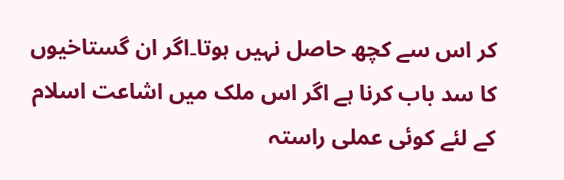کر اس سے کچھ حاصل نہیں ہوتا۔اگر ان گستاخیوں کا سد باب کرنا ہے اگر اس ملک میں اشاعت اسلام کے لئے کوئی عملی راستہ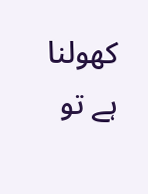کھولنا ہے تو